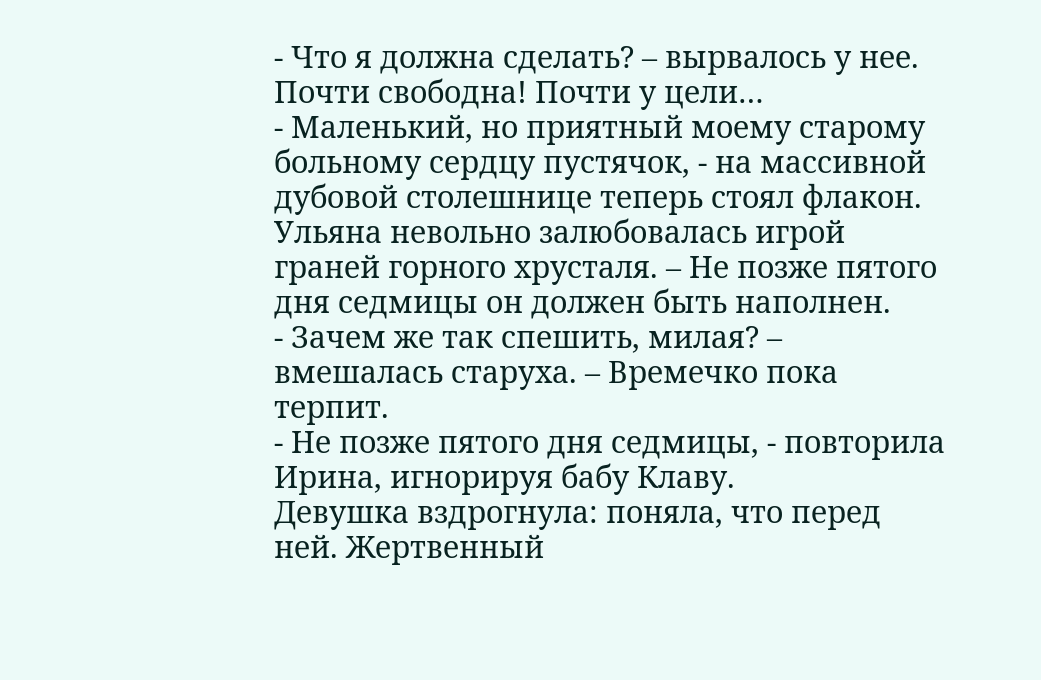- Что я должна сделать? – вырвалось у нее. Почти свободна! Почти у цели…
- Маленький, но приятный моему старому больному сердцу пустячок, - на массивной дубовой столешнице теперь стоял флакон. Ульяна невольно залюбовалась игрой граней горного хрусталя. – Не позже пятого дня седмицы он должен быть наполнен.
- Зачем же так спешить, милая? – вмешалась старуха. – Времечко пока терпит.
- Не позже пятого дня седмицы, - повторила Ирина, игнорируя бабу Клаву.
Девушка вздрогнула: поняла, что перед ней. Жертвенный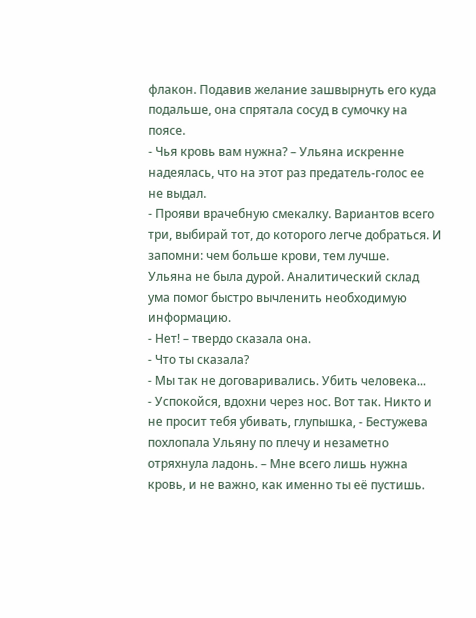флакон. Подавив желание зашвырнуть его куда подальше, она спрятала сосуд в сумочку на поясе.
- Чья кровь вам нужна? – Ульяна искренне надеялась, что на этот раз предатель-голос ее не выдал.
- Прояви врачебную смекалку. Вариантов всего три, выбирай тот, до которого легче добраться. И запомни: чем больше крови, тем лучше.
Ульяна не была дурой. Аналитический склад ума помог быстро вычленить необходимую информацию.
- Нет! – твердо сказала она.
- Что ты сказала?
- Мы так не договаривались. Убить человека...
- Успокойся, вдохни через нос. Вот так. Никто и не просит тебя убивать, глупышка, - Бестужева похлопала Ульяну по плечу и незаметно отряхнула ладонь. – Мне всего лишь нужна кровь, и не важно, как именно ты её пустишь.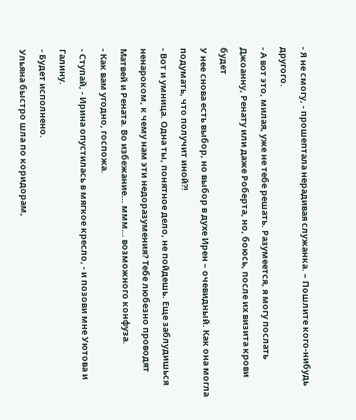- Я не смогу, - прошептала нерадивая служанка. – Пошлите кого-нибудь другого.
- А вот это, милая, уже не тебе решать. Разумеется, я могу послать Джоанну, Ренату или даже Роберта, но, боюсь, после их визита крови будет
У нее снова есть выбор, но выбор в духе Ирен – очевидный. Как она могла подумать, что получит иной?!
- Вот и умница. Одна ты, понятное дело, не пойдешь. Еще заблудишься ненароком, к чему нам эти недоразумения? Тебе любезно проводят Матвей и Рената. Во избежание… ммм… возможного конфуза.
- Как вам угодно, госпожа.
- Ступай, - Ирина опустилась в мягкое кресло, - и позови мне Уютова и Галину.
- Будет исполнено.
Ульяна быстро шла по коридорам,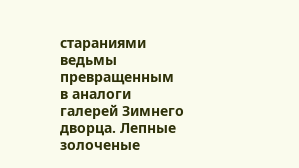стараниями ведьмы превращенным в аналоги галерей Зимнего дворца. Лепные золоченые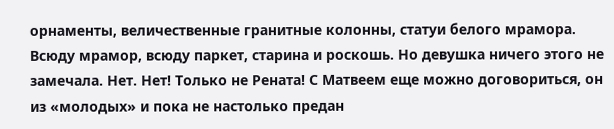орнаменты, величественные гранитные колонны, статуи белого мрамора. Всюду мрамор, всюду паркет, старина и роскошь. Но девушка ничего этого не замечала. Нет. Нет! Только не Рената! С Матвеем еще можно договориться, он из «молодых» и пока не настолько предан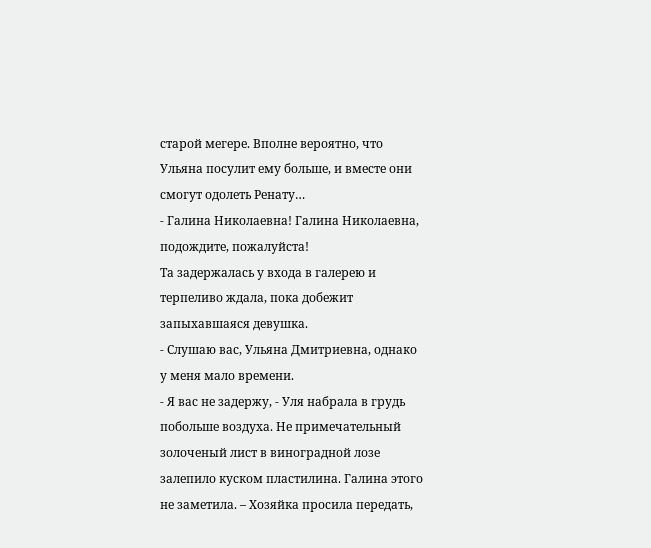старой мегере. Вполне вероятно, что Ульяна посулит ему больше, и вместе они смогут одолеть Ренату…
- Галина Николаевна! Галина Николаевна, подождите, пожалуйста!
Та задержалась у входа в галерею и терпеливо ждала, пока добежит запыхавшаяся девушка.
- Слушаю вас, Ульяна Дмитриевна, однако у меня мало времени.
- Я вас не задержу, - Уля набрала в грудь побольше воздуха. Не примечательный золоченый лист в виноградной лозе залепило куском пластилина. Галина этого не заметила. – Хозяйка просила передать,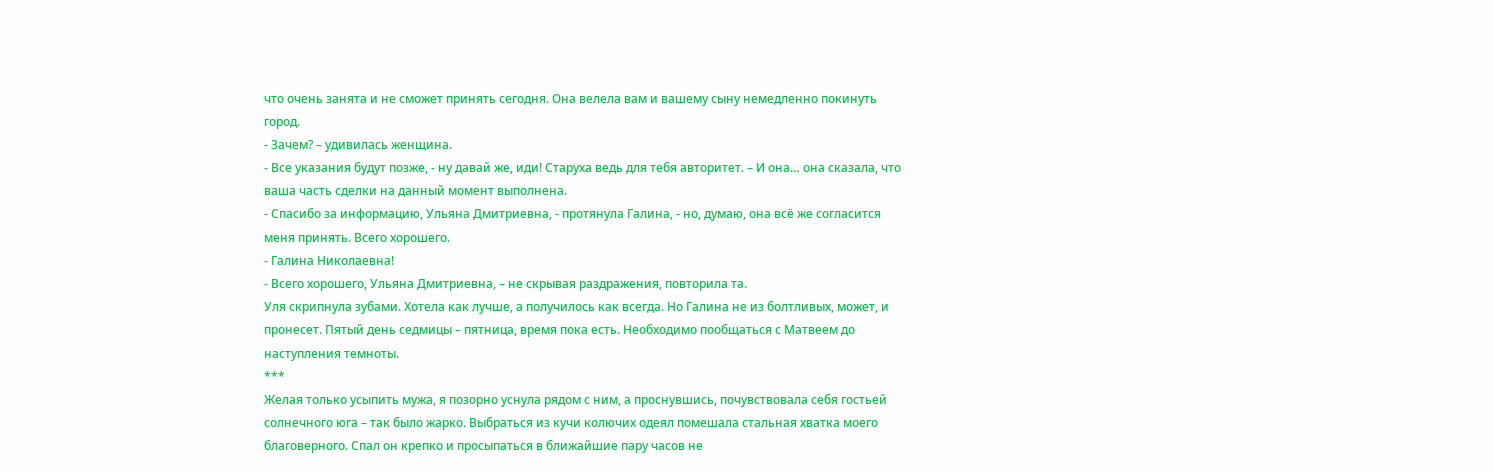что очень занята и не сможет принять сегодня. Она велела вам и вашему сыну немедленно покинуть город.
- Зачем? – удивилась женщина.
- Все указания будут позже, - ну давай же, иди! Старуха ведь для тебя авторитет. – И она… она сказала, что ваша часть сделки на данный момент выполнена.
- Спасибо за информацию, Ульяна Дмитриевна, - протянула Галина, - но, думаю, она всё же согласится меня принять. Всего хорошего.
- Галина Николаевна!
- Всего хорошего, Ульяна Дмитриевна, – не скрывая раздражения, повторила та.
Уля скрипнула зубами. Хотела как лучше, а получилось как всегда. Но Галина не из болтливых, может, и пронесет. Пятый день седмицы – пятница, время пока есть. Необходимо пообщаться с Матвеем до наступления темноты.
***
Желая только усыпить мужа, я позорно уснула рядом с ним, а проснувшись, почувствовала себя гостьей солнечного юга – так было жарко. Выбраться из кучи колючих одеял помешала стальная хватка моего благоверного. Спал он крепко и просыпаться в ближайшие пару часов не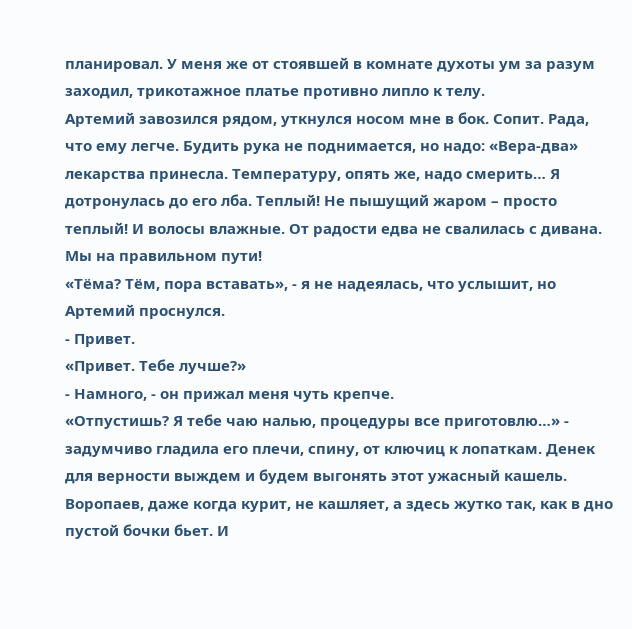планировал. У меня же от стоявшей в комнате духоты ум за разум заходил, трикотажное платье противно липло к телу.
Артемий завозился рядом, уткнулся носом мне в бок. Сопит. Рада, что ему легче. Будить рука не поднимается, но надо: «Вера-два» лекарства принесла. Температуру, опять же, надо смерить… Я дотронулась до его лба. Теплый! Не пышущий жаром – просто теплый! И волосы влажные. От радости едва не свалилась с дивана. Мы на правильном пути!
«Тёма? Тём, пора вставать», - я не надеялась, что услышит, но Артемий проснулся.
- Привет.
«Привет. Тебе лучше?»
- Намного, - он прижал меня чуть крепче.
«Отпустишь? Я тебе чаю налью, процедуры все приготовлю…» - задумчиво гладила его плечи, спину, от ключиц к лопаткам. Денек для верности выждем и будем выгонять этот ужасный кашель. Воропаев, даже когда курит, не кашляет, а здесь жутко так, как в дно пустой бочки бьет. И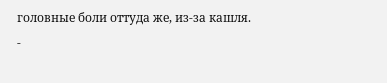головные боли оттуда же, из-за кашля.
-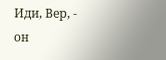Иди, Вер, - он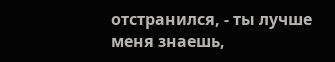отстранился, - ты лучше меня знаешь,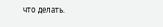что делать.